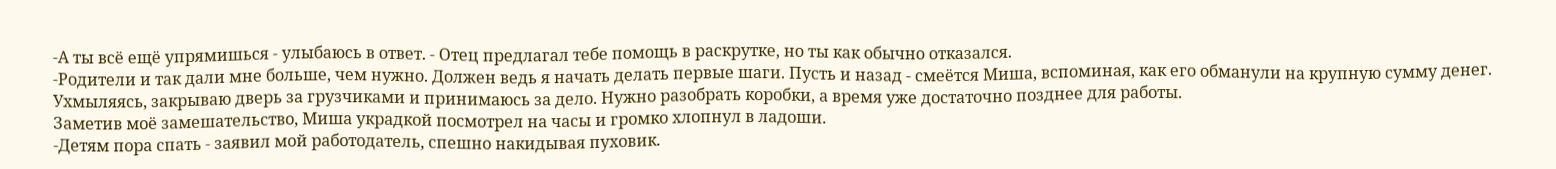-А ты всё ещё упрямишься - улыбаюсь в ответ. - Отец предлагал тебе помощь в раскрутке, но ты как обычно отказался.
-Родители и так дали мне больше, чем нужно. Должен ведь я начать делать первые шаги. Пусть и назад - смеётся Миша, вспоминая, как его обманули на крупную сумму денег.
Ухмыляясь, закрываю дверь за грузчиками и принимаюсь за дело. Нужно разобрать коробки, а время уже достаточно позднее для работы.
Заметив моё замешательство, Миша украдкой посмотрел на часы и громко хлопнул в ладоши.
-Детям пора спать - заявил мой работодатель, спешно накидывая пуховик.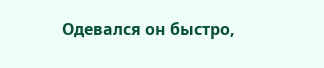Одевался он быстро,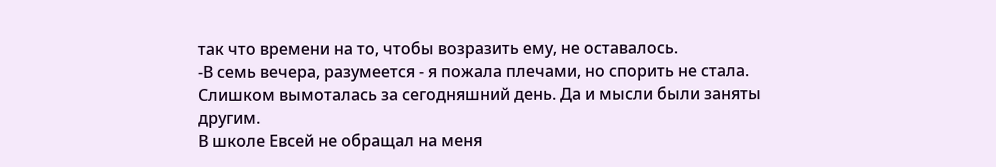так что времени на то, чтобы возразить ему, не оставалось.
-В семь вечера, разумеется - я пожала плечами, но спорить не стала. Слишком вымоталась за сегодняшний день. Да и мысли были заняты другим.
В школе Евсей не обращал на меня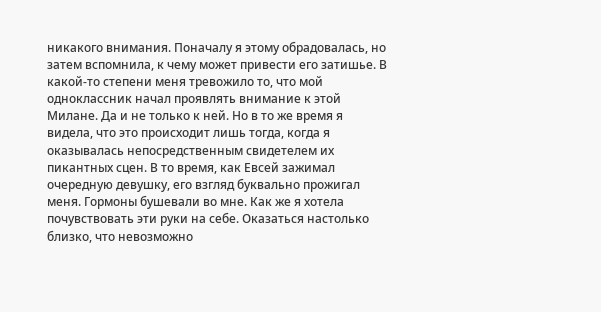никакого внимания. Поначалу я этому обрадовалась, но затем вспомнила, к чему может привести его затишье. В какой-то степени меня тревожило то, что мой одноклассник начал проявлять внимание к этой Милане. Да и не только к ней. Но в то же время я видела, что это происходит лишь тогда, когда я оказывалась непосредственным свидетелем их пикантных сцен. В то время, как Евсей зажимал очередную девушку, его взгляд буквально прожигал меня. Гормоны бушевали во мне. Как же я хотела почувствовать эти руки на себе. Оказаться настолько близко, что невозможно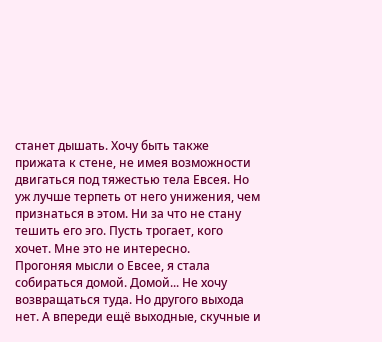станет дышать. Хочу быть также прижата к стене, не имея возможности двигаться под тяжестью тела Евсея. Но уж лучше терпеть от него унижения, чем признаться в этом. Ни за что не стану тешить его эго. Пусть трогает, кого хочет. Мне это не интересно.
Прогоняя мысли о Евсее, я стала собираться домой. Домой... Не хочу возвращаться туда. Но другого выхода нет. А впереди ещё выходные, скучные и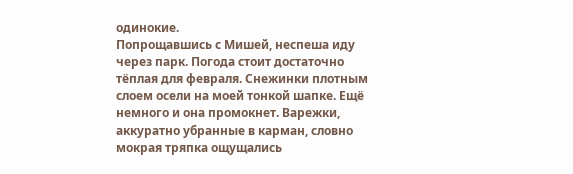одинокие.
Попрощавшись с Мишей, неспеша иду через парк. Погода стоит достаточно тёплая для февраля. Снежинки плотным слоем осели на моей тонкой шапке. Ещё немного и она промокнет. Варежки, аккуратно убранные в карман, словно мокрая тряпка ощущались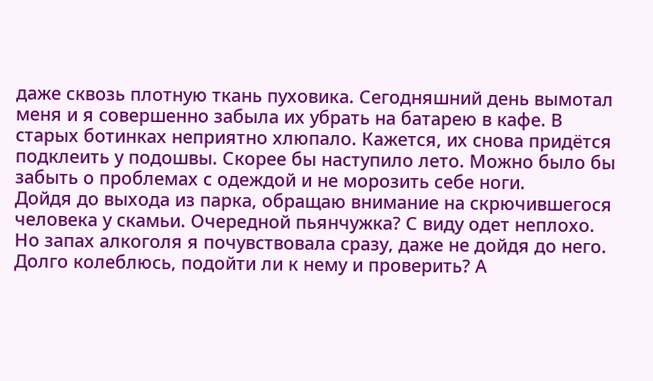даже сквозь плотную ткань пуховика. Сегодняшний день вымотал меня и я совершенно забыла их убрать на батарею в кафе. В старых ботинках неприятно хлюпало. Кажется, их снова придётся подклеить у подошвы. Скорее бы наступило лето. Можно было бы забыть о проблемах с одеждой и не морозить себе ноги.
Дойдя до выхода из парка, обращаю внимание на скрючившегося человека у скамьи. Очередной пьянчужка? С виду одет неплохо. Но запах алкоголя я почувствовала сразу, даже не дойдя до него.
Долго колеблюсь, подойти ли к нему и проверить? А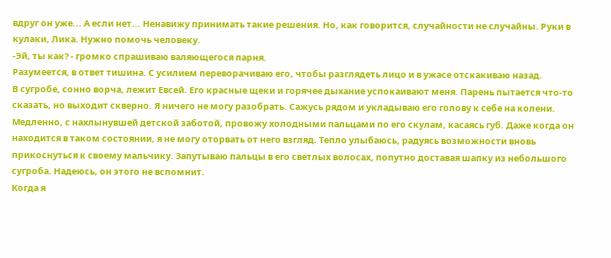вдруг он уже... А если нет... Ненавижу принимать такие решения. Но, как говорится, случайности не случайны. Руки в кулаки, Лика. Нужно помочь человеку.
-Эй, ты как? - громко спрашиваю валяющегося парня.
Разумеется, в ответ тишина. С усилием переворачиваю его, чтобы разглядеть лицо и в ужасе отскакиваю назад.
В сугробе, сонно ворча, лежит Евсей. Его красные щеки и горячее дыхание успокаивают меня. Парень пытается что-то сказать, но выходит скверно. Я ничего не могу разобрать. Сажусь рядом и укладываю его голову к себе на колени. Медленно, с нахлынувшей детской заботой, провожу холодными пальцами по его скулам, касаясь губ. Даже когда он находится в таком состоянии, я не могу оторвать от него взгляд. Тепло улыбаюсь, радуясь возможности вновь прикоснуться к своему мальчику. Запутываю пальцы в его светлых волосах, попутно доставая шапку из небольшого сугроба. Надеюсь, он этого не вспомнит.
Когда я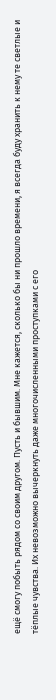ещё смогу побыть рядом со своим другом. Пусть и бывшим. Мне кажется, сколько бы ни прошло времени, я всегда буду хранить к нему те светлые и тёплые чувства. Их невозможно вычеркнуть даже многочисленными проступками с его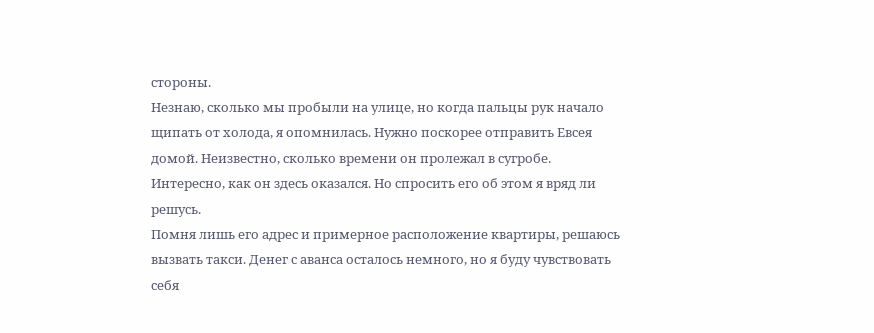стороны.
Незнаю, сколько мы пробыли на улице, но когда пальцы рук начало щипать от холода, я опомнилась. Нужно поскорее отправить Евсея домой. Неизвестно, сколько времени он пролежал в сугробе. Интересно, как он здесь оказался. Но спросить его об этом я вряд ли решусь.
Помня лишь его адрес и примерное расположение квартиры, решаюсь вызвать такси. Денег с аванса осталось немного, но я буду чувствовать себя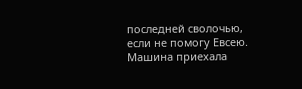последней сволочью, если не помогу Евсею.
Машина приехала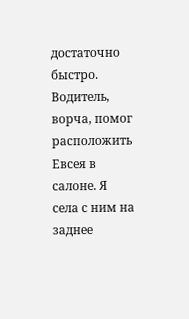достаточно быстро. Водитель, ворча, помог расположить Евсея в салоне. Я села с ним на заднее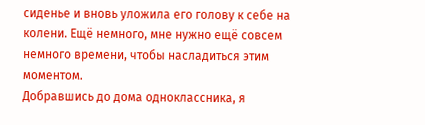сиденье и вновь уложила его голову к себе на колени. Ещё немного, мне нужно ещё совсем немного времени, чтобы насладиться этим моментом.
Добравшись до дома одноклассника, я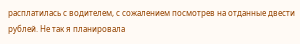расплатилась с водителем, с сожалением посмотрев на отданные двести рублей. Не так я планировала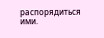распорядиться ими.